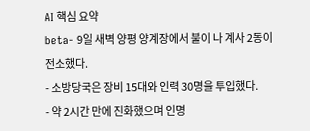AI 핵심 요약
beta- 9일 새벽 양평 양계장에서 불이 나 계사 2동이 전소했다.
- 소방당국은 장비 15대와 인력 30명을 투입했다.
- 약 2시간 만에 진화했으며 인명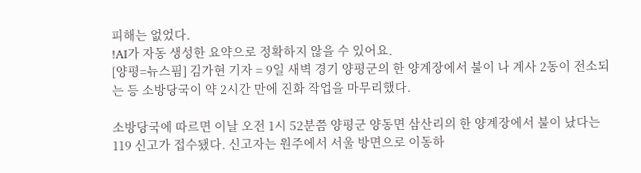피해는 없었다.
!AI가 자동 생성한 요약으로 정확하지 않을 수 있어요.
[양평=뉴스핌] 김가현 기자 = 9일 새벽 경기 양평군의 한 양계장에서 불이 나 계사 2동이 전소되는 등 소방당국이 약 2시간 만에 진화 작업을 마무리했다.

소방당국에 따르면 이날 오전 1시 52분쯤 양평군 양동면 삼산리의 한 양계장에서 불이 났다는 119 신고가 접수됐다. 신고자는 원주에서 서울 방면으로 이동하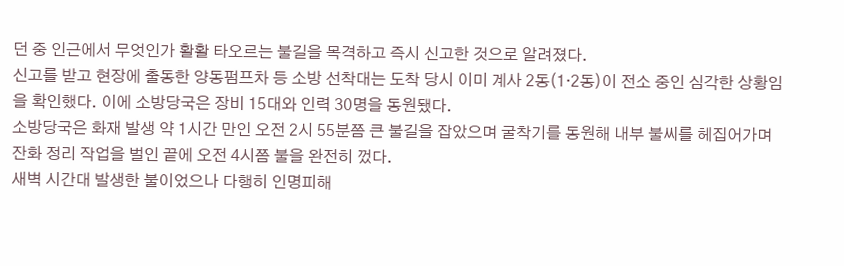던 중 인근에서 무엇인가 활활 타오르는 불길을 목격하고 즉시 신고한 것으로 알려졌다.
신고를 받고 현장에 출동한 양동펌프차 등 소방 선착대는 도착 당시 이미 계사 2동(1·2동)이 전소 중인 심각한 상황임을 확인했다. 이에 소방당국은 장비 15대와 인력 30명을 동원됐다.
소방당국은 화재 발생 약 1시간 만인 오전 2시 55분쯤 큰 불길을 잡았으며 굴착기를 동원해 내부 불씨를 헤집어가며 잔화 정리 작업을 벌인 끝에 오전 4시쯤 불을 완전히 껐다.
새벽 시간대 발생한 불이었으나 다행히 인명피해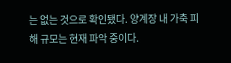는 없는 것으로 확인됐다. 양계장 내 가축 피해 규모는 현재 파악 중이다.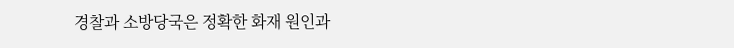경찰과 소방당국은 정확한 화재 원인과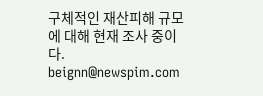구체적인 재산피해 규모에 대해 현재 조사 중이다.
beignn@newspim.com